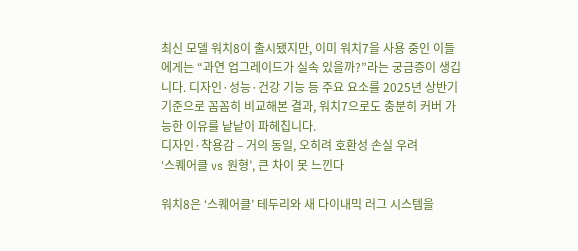최신 모델 워치8이 출시됐지만, 이미 워치7을 사용 중인 이들에게는 “과연 업그레이드가 실속 있을까?”라는 궁금증이 생깁니다. 디자인·성능·건강 기능 등 주요 요소를 2025년 상반기 기준으로 꼼꼼히 비교해본 결과, 워치7으로도 충분히 커버 가능한 이유를 낱낱이 파헤칩니다.
디자인·착용감 – 거의 동일, 오히려 호환성 손실 우려
‘스퀘어클 vs 원형’, 큰 차이 못 느낀다

워치8은 ‘스퀘어클’ 테두리와 새 다이내믹 러그 시스템을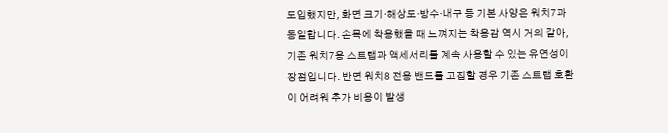도입했지만, 화면 크기·해상도·방수·내구 등 기본 사양은 워치7과 동일합니다. 손목에 착용했을 때 느껴지는 착용감 역시 거의 같아, 기존 워치7용 스트랩과 액세서리를 계속 사용할 수 있는 유연성이 장점입니다. 반면 워치8 전용 밴드를 고집할 경우 기존 스트랩 호환이 어려워 추가 비용이 발생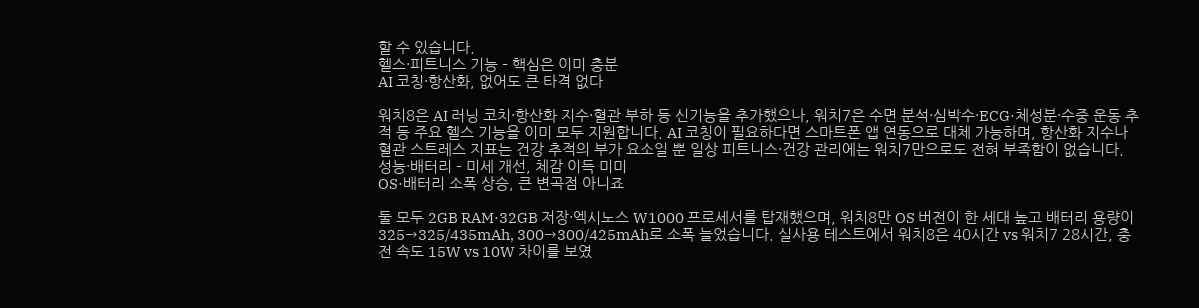할 수 있습니다.
헬스·피트니스 기능 – 핵심은 이미 충분
AI 코칭·항산화, 없어도 큰 타격 없다

워치8은 AI 러닝 코치·항산화 지수·혈관 부하 등 신기능을 추가했으나, 워치7은 수면 분석·심박수·ECG·체성분·수중 운동 추적 등 주요 헬스 기능을 이미 모두 지원합니다. AI 코칭이 필요하다면 스마트폰 앱 연동으로 대체 가능하며, 항산화 지수나 혈관 스트레스 지표는 건강 추적의 부가 요소일 뿐 일상 피트니스·건강 관리에는 워치7만으로도 전혀 부족함이 없습니다.
성능·배터리 – 미세 개선, 체감 이득 미미
OS·배터리 소폭 상승, 큰 변곡점 아니죠

둘 모두 2GB RAM·32GB 저장·엑시노스 W1000 프로세서를 탑재했으며, 워치8만 OS 버전이 한 세대 높고 배터리 용량이 325→325/435mAh, 300→300/425mAh로 소폭 늘었습니다. 실사용 테스트에서 워치8은 40시간 vs 워치7 28시간, 충전 속도 15W vs 10W 차이를 보였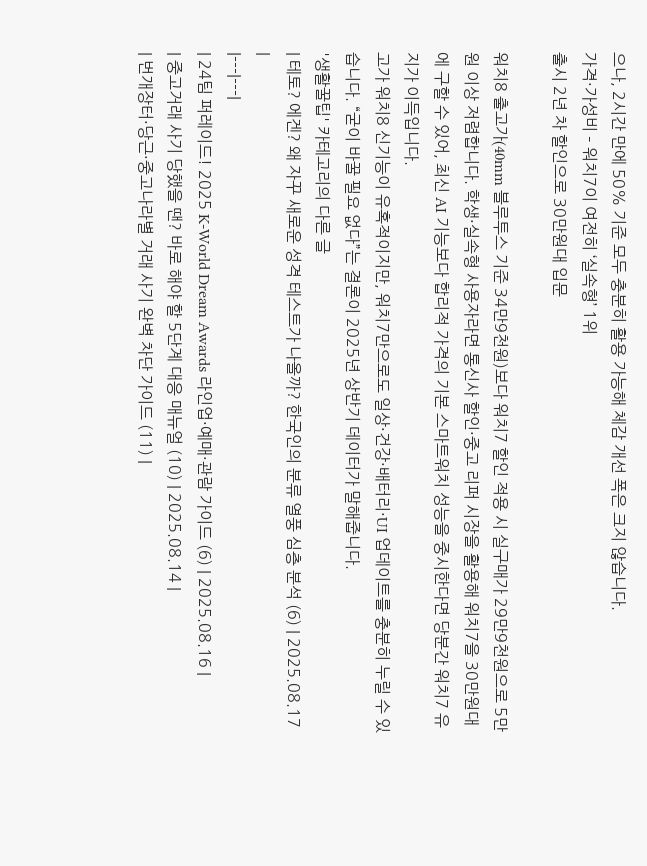으나, 2시간 만에 50% 기준 모두 충분히 활용 가능해 체감 개선 폭은 크지 않습니다.
가격·가성비 – 워치7이 여전히 ‘실속형’ 1위
출시 2년 차 할인으로 30만원대 입문

워치8 출고가(40mm 블루투스 기준 34만9천원)보다 워치7 할인 적용 시 실구매가 29만9천원으로 5만원 이상 저렴합니다. 학생·실속형 사용자라면 통신사 할인·중고 리퍼 시장을 활용해 워치7을 30만원대에 구할 수 있어, 최신 AI 기능보다 합리적 가격의 기본 스마트워치 성능을 중시한다면 당분간 워치7 유지가 이득입니다.
고가 워치8 신기능이 유혹적이지만, 워치7만으로도 일상·건강·배터리·UI 업데이트를 충분히 누릴 수 있습니다. “굳이 바꿀 필요 없다”는 결론이 2025년 상반기 데이터가 말해줍니다.
'생활꿀팁' 카테고리의 다른 글
| 테토? 에겐? 왜 자꾸 새로운 성격 테스트가 나올까? 한국인의 분류 열풍 심층 분석 (6) | 2025.08.17 |
|---|---|
| 24팀 퍼레이드! 2025 K-World Dream Awards 라인업·예매·관람 가이드 (6) | 2025.08.16 |
| 중고거래 사기 당했을 땐? 바로 해야 할 5단계 대응 매뉴얼 (10) | 2025.08.14 |
| 번개장터·당근·중고나라별 거래 사기 완벽 차단 가이드 (11) |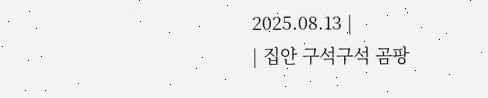2025.08.13 |
| 집안 구석구석 곰팡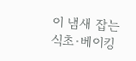이 냄새 잡는 식초·베이킹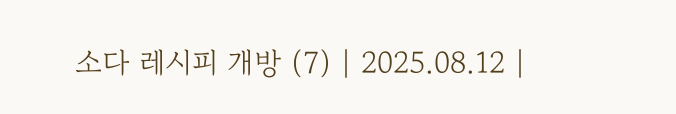소다 레시피 개방 (7) | 2025.08.12 |